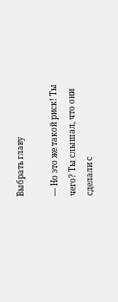Выбрать главу

— Но это же такой риск! Ты чего? Ты слышал, что они сделали с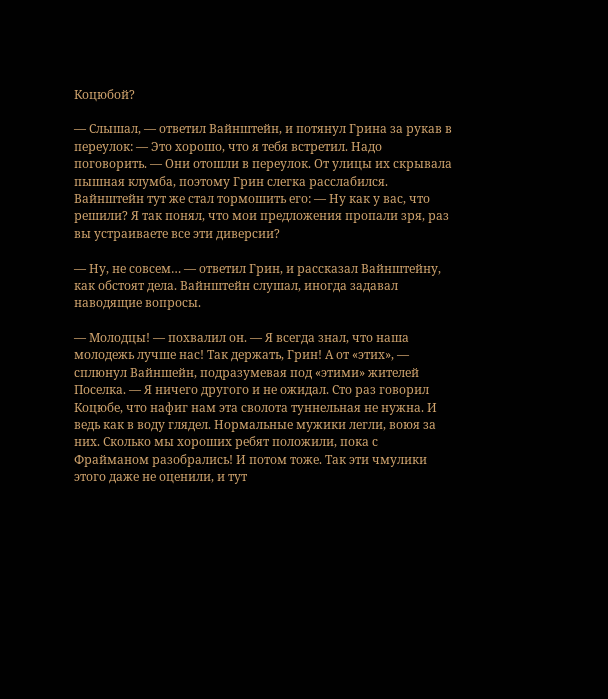Коцюбой?

— Слышал, — ответил Вайнштейн, и потянул Грина за рукав в переулок: — Это хорошо, что я тебя встретил. Надо поговорить. — Они отошли в переулок. От улицы их скрывала пышная клумба, поэтому Грин слегка расслабился. Вайнштейн тут же стал тормошить его: — Ну как у вас, что решили? Я так понял, что мои предложения пропали зря, раз вы устраиваете все эти диверсии?

— Ну, не совсем… — ответил Грин, и рассказал Вайнштейну, как обстоят дела. Вайнштейн слушал, иногда задавал наводящие вопросы.

— Молодцы! — похвалил он. — Я всегда знал, что наша молодежь лучше нас! Так держать, Грин! А от «этих», — сплюнул Вайншейн, подразумевая под «этими» жителей Поселка. — Я ничего другого и не ожидал. Сто раз говорил Коцюбе, что нафиг нам эта сволота туннельная не нужна. И ведь как в воду глядел. Нормальные мужики легли, воюя за них. Сколько мы хороших ребят положили, пока с Фрайманом разобрались! И потом тоже. Так эти чмулики этого даже не оценили, и тут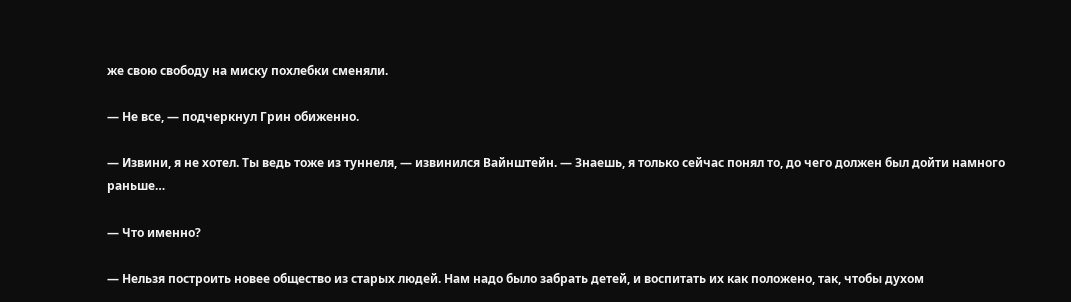же свою свободу на миску похлебки сменяли.

— Не все, — подчеркнул Грин обиженно.

— Извини, я не хотел. Ты ведь тоже из туннеля, — извинился Вайнштейн. — Знаешь, я только сейчас понял то, до чего должен был дойти намного раньше…

— Что именно?

— Нельзя построить новее общество из старых людей. Нам надо было забрать детей, и воспитать их как положено, так, чтобы духом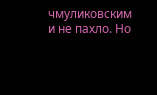чмуликовским и не пахло. Но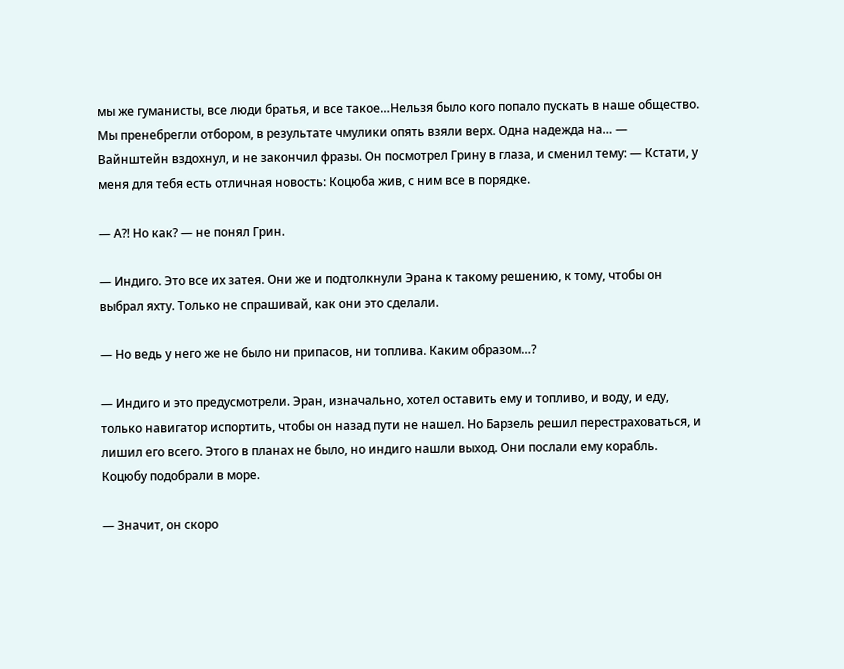мы же гуманисты, все люди братья, и все такое…Нельзя было кого попало пускать в наше общество. Мы пренебрегли отбором, в результате чмулики опять взяли верх. Одна надежда на… — Вайнштейн вздохнул, и не закончил фразы. Он посмотрел Грину в глаза, и сменил тему: — Кстати, у меня для тебя есть отличная новость: Коцюба жив, с ним все в порядке.

— А?! Но как? — не понял Грин.

— Индиго. Это все их затея. Они же и подтолкнули Эрана к такому решению, к тому, чтобы он выбрал яхту. Только не спрашивай, как они это сделали.

— Но ведь у него же не было ни припасов, ни топлива. Каким образом…?

— Индиго и это предусмотрели. Эран, изначально, хотел оставить ему и топливо, и воду, и еду, только навигатор испортить, чтобы он назад пути не нашел. Но Барзель решил перестраховаться, и лишил его всего. Этого в планах не было, но индиго нашли выход. Они послали ему корабль. Коцюбу подобрали в море.

— Значит, он скоро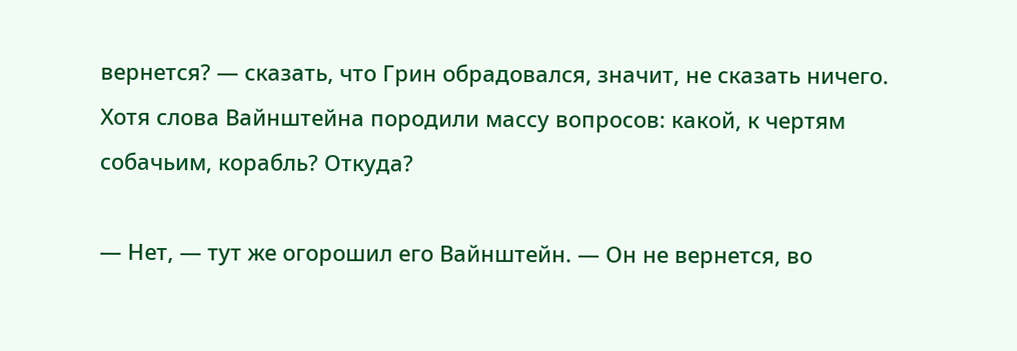вернется? — сказать, что Грин обрадовался, значит, не сказать ничего. Хотя слова Вайнштейна породили массу вопросов: какой, к чертям собачьим, корабль? Откуда?

— Нет, — тут же огорошил его Вайнштейн. — Он не вернется, во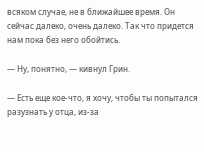всяком случае, не в ближайшее время. Он сейчас далеко, очень далеко. Так что придется нам пока без него обойтись.

— Ну, понятно, — кивнул Грин.

— Есть еще кое-что, я хочу, чтобы ты попытался разузнать у отца, из-за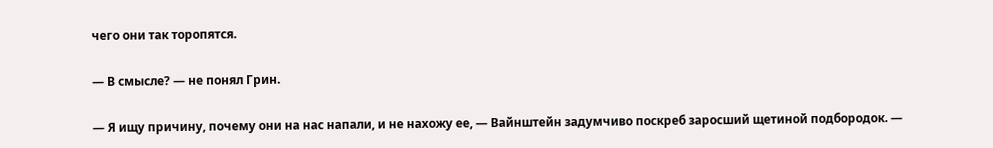чего они так торопятся.

— В смысле? — не понял Грин.

— Я ищу причину, почему они на нас напали, и не нахожу ее, — Вайнштейн задумчиво поскреб заросший щетиной подбородок. —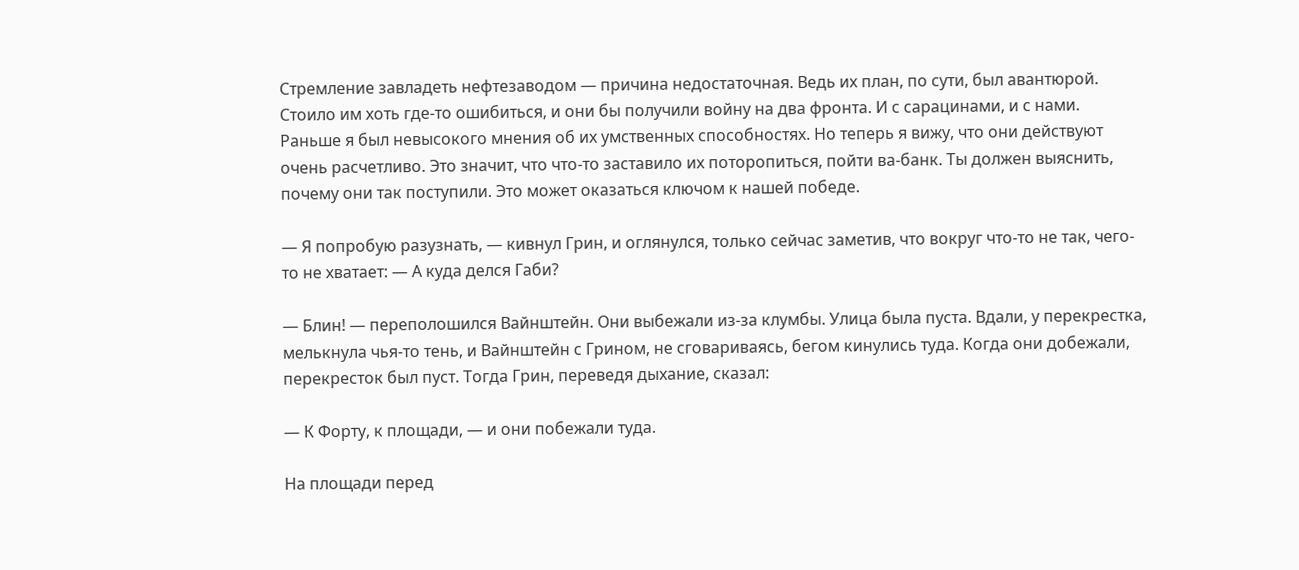Стремление завладеть нефтезаводом — причина недостаточная. Ведь их план, по сути, был авантюрой. Стоило им хоть где-то ошибиться, и они бы получили войну на два фронта. И с сарацинами, и с нами. Раньше я был невысокого мнения об их умственных способностях. Но теперь я вижу, что они действуют очень расчетливо. Это значит, что что-то заставило их поторопиться, пойти ва-банк. Ты должен выяснить, почему они так поступили. Это может оказаться ключом к нашей победе.

— Я попробую разузнать, — кивнул Грин, и оглянулся, только сейчас заметив, что вокруг что-то не так, чего-то не хватает: — А куда делся Габи?

— Блин! — переполошился Вайнштейн. Они выбежали из-за клумбы. Улица была пуста. Вдали, у перекрестка, мелькнула чья-то тень, и Вайнштейн с Грином, не сговариваясь, бегом кинулись туда. Когда они добежали, перекресток был пуст. Тогда Грин, переведя дыхание, сказал:

— К Форту, к площади, — и они побежали туда.

На площади перед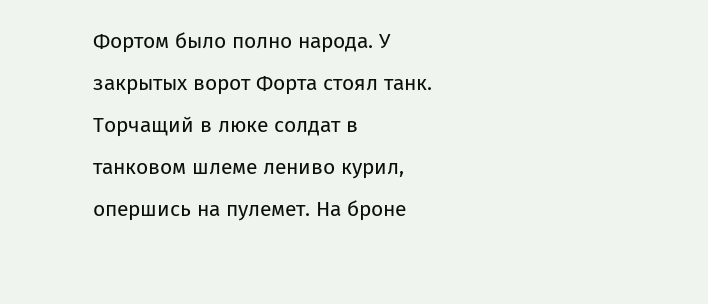Фортом было полно народа. У закрытых ворот Форта стоял танк. Торчащий в люке солдат в танковом шлеме лениво курил, опершись на пулемет. На броне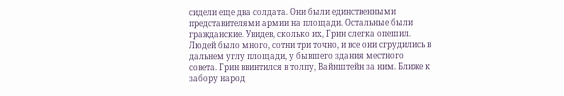сидели еще два солдата. Они были единственными представителями армии на площади. Остальные были гражданские. Увидев, сколько их, Грин слегка опешил. Людей было много, сотни три точно, и все они сгрудились в дальнем углу площади, у бывшего здания местного совета. Грин ввинтился в толпу, Вайнштейн за ним. Ближе к забору народ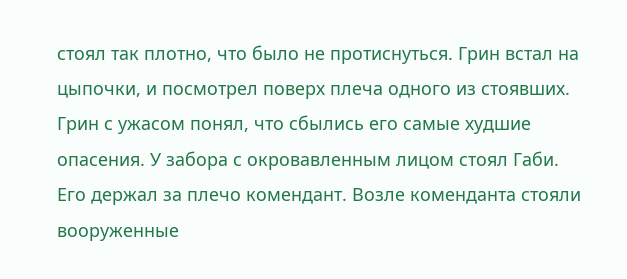стоял так плотно, что было не протиснуться. Грин встал на цыпочки, и посмотрел поверх плеча одного из стоявших. Грин с ужасом понял, что сбылись его самые худшие опасения. У забора с окровавленным лицом стоял Габи. Его держал за плечо комендант. Возле коменданта стояли вооруженные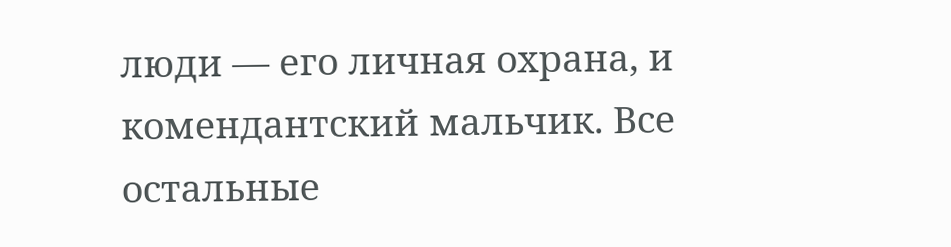люди — его личная охрана, и комендантский мальчик. Все остальные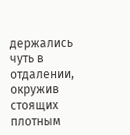держались чуть в отдалении, окружив стоящих плотным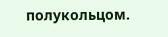полукольцом.